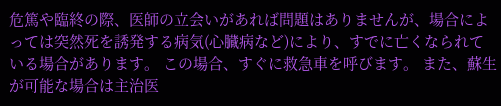危篤や臨終の際、医師の立会いがあれば問題はありませんが、場合によっては突然死を誘発する病気(心臓病など)により、すでに亡くなられている場合があります。 この場合、すぐに救急車を呼びます。 また、蘇生が可能な場合は主治医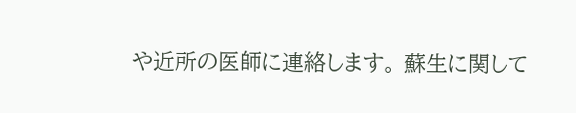や近所の医師に連絡します。 蘇生に関して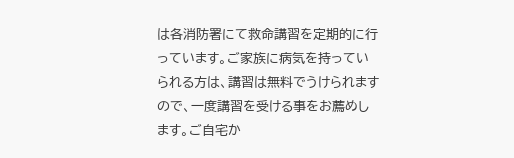は各消防署にて救命講習を定期的に行っています。ご家族に病気を持っていられる方は、講習は無料でうけられますので、一度講習を受ける事をお薦めします。ご自宅か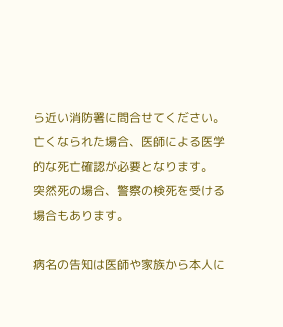ら近い消防署に問合せてください。 亡くなられた場合、医師による医学的な死亡確認が必要となります。
突然死の場合、警察の検死を受ける場合もあります。

病名の告知は医師や家族から本人に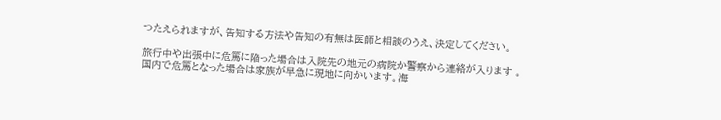つたえられますが、告知する方法や告知の有無は医師と相談のうえ、決定してください。

旅行中や出張中に危篤に陥った場合は入院先の地元の病院か警察から連絡が入ります 。
国内で危篤となった場合は家族が早急に現地に向かいます。海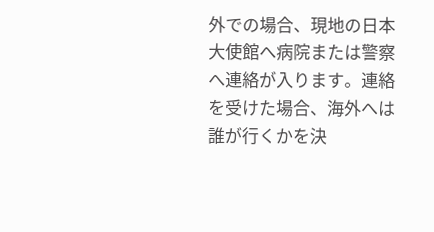外での場合、現地の日本大使館へ病院または警察へ連絡が入ります。連絡を受けた場合、海外へは誰が行くかを決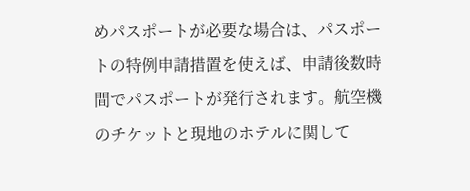めパスポートが必要な場合は、パスポートの特例申請措置を使えば、申請後数時間でパスポートが発行されます。航空機のチケットと現地のホテルに関して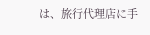は、旅行代理店に手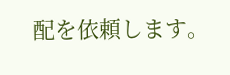配を依頼します。